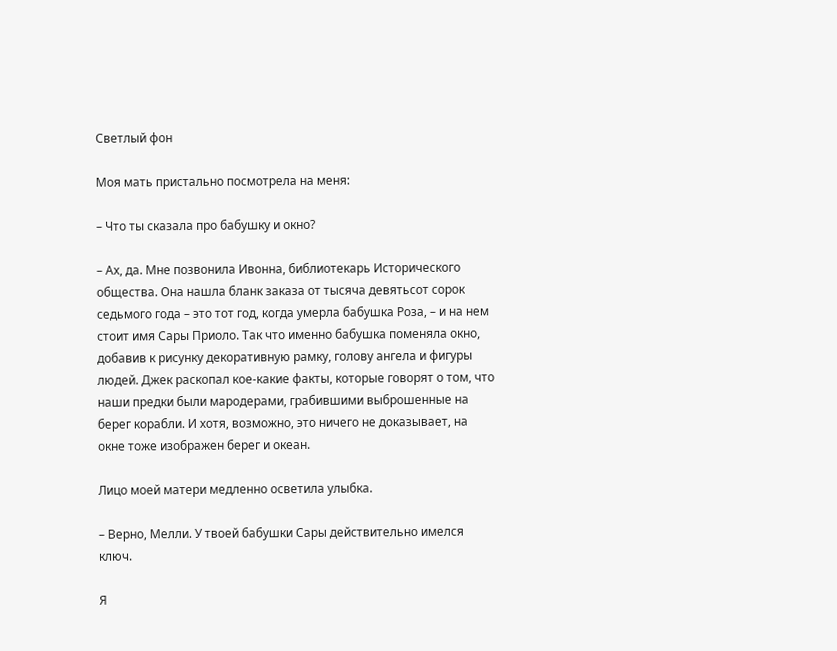Светлый фон

Моя мать пристально посмотрела на меня:

– Что ты сказала про бабушку и окно?

– Ах, да. Мне позвонила Ивонна, библиотекарь Исторического общества. Она нашла бланк заказа от тысяча девятьсот сорок седьмого года – это тот год, когда умерла бабушка Роза, – и на нем стоит имя Сары Приоло. Так что именно бабушка поменяла окно, добавив к рисунку декоративную рамку, голову ангела и фигуры людей. Джек раскопал кое-какие факты, которые говорят о том, что наши предки были мародерами, грабившими выброшенные на берег корабли. И хотя, возможно, это ничего не доказывает, на окне тоже изображен берег и океан.

Лицо моей матери медленно осветила улыбка.

– Верно, Мелли. У твоей бабушки Сары действительно имелся ключ.

Я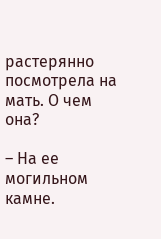растерянно посмотрела на мать. О чем она?

– На ее могильном камне.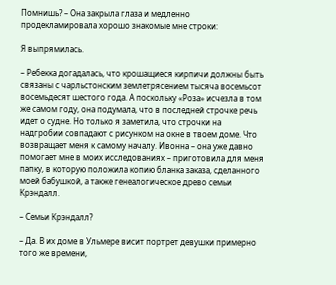Помнишь? – Она закрыла глаза и медленно продекламировала хорошо знакомые мне строки:

Я выпрямилась.

– Ребекка догадалась, что крошащиеся кирпичи должны быть связаны с чарльстонским землетрясением тысяча восемьсот восемьдесят шестого года. А поскольку «Роза» исчезла в том же самом году, она подумала, что в последней строчке речь идет о судне. Но только я заметила, что строчки на надгробии совпадают с рисунком на окне в твоем доме. Что возвращает меня к самому началу. Ивонна – она уже давно помогает мне в моих исследованиях – приготовила для меня папку, в которую положила копию бланка заказа, сделанного моей бабушкой, а также генеалогическое древо семьи Крэндалл.

– Семьи Крэндалл?

– Да. В их доме в Ульмере висит портрет девушки примерно того же времени,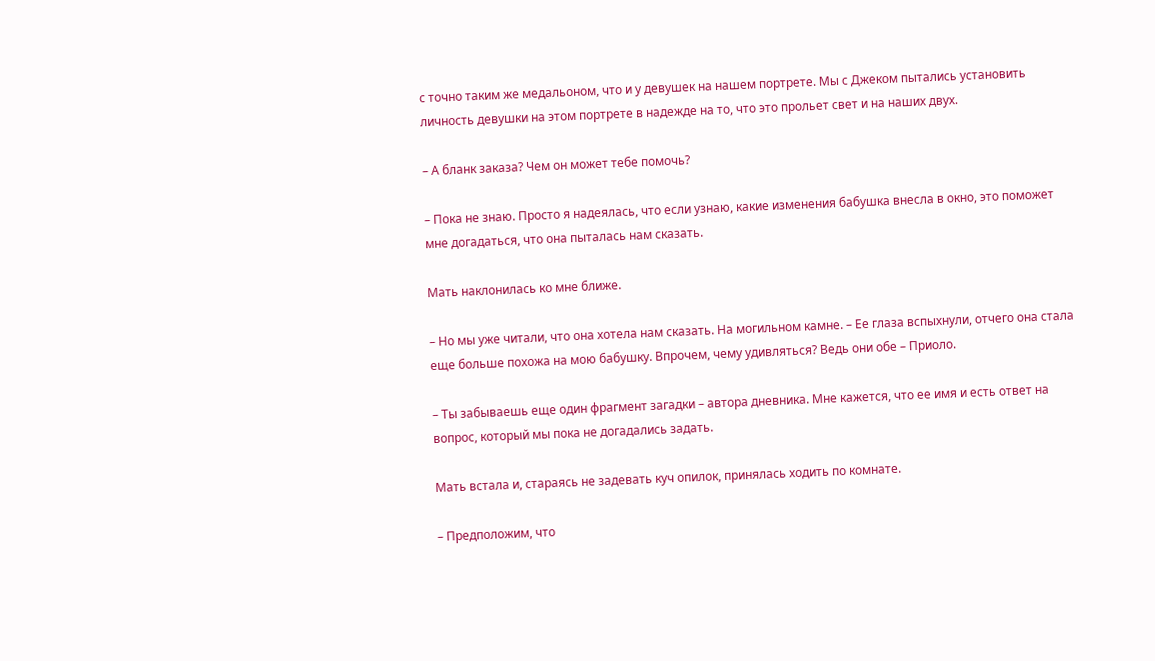с точно таким же медальоном, что и у девушек на нашем портрете. Мы с Джеком пытались установить личность девушки на этом портрете в надежде на то, что это прольет свет и на наших двух.

– А бланк заказа? Чем он может тебе помочь?

– Пока не знаю. Просто я надеялась, что если узнаю, какие изменения бабушка внесла в окно, это поможет мне догадаться, что она пыталась нам сказать.

Мать наклонилась ко мне ближе.

– Но мы уже читали, что она хотела нам сказать. На могильном камне. – Ее глаза вспыхнули, отчего она стала еще больше похожа на мою бабушку. Впрочем, чему удивляться? Ведь они обе – Приоло.

– Ты забываешь еще один фрагмент загадки – автора дневника. Мне кажется, что ее имя и есть ответ на вопрос, который мы пока не догадались задать.

Мать встала и, стараясь не задевать куч опилок, принялась ходить по комнате.

– Предположим, что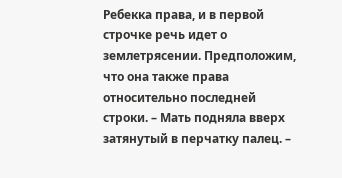Ребекка права, и в первой строчке речь идет о землетрясении. Предположим, что она также права относительно последней строки. – Мать подняла вверх затянутый в перчатку палец. –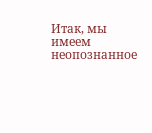Итак, мы имеем неопознанное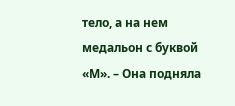тело, а на нем медальон с буквой «М». – Она подняла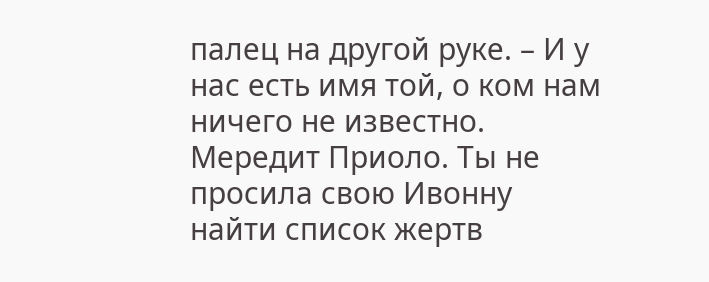палец на другой руке. – И у нас есть имя той, о ком нам ничего не известно. Мередит Приоло. Ты не просила свою Ивонну найти список жертв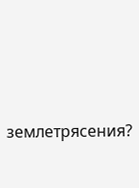землетрясения?